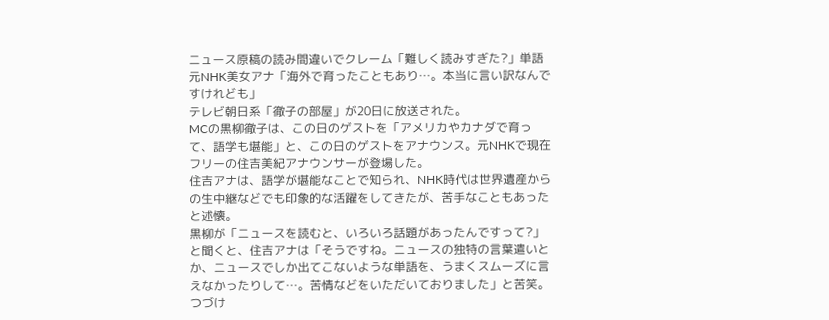ニュース原稿の読み間違いでクレーム「難しく読みすぎた?」単語 元NHK美女アナ「海外で育ったこともあり…。本当に言い訳なんですけれども」
テレビ朝日系「徹子の部屋」が20日に放送された。
MCの黒柳徹子は、この日のゲストを「アメリカやカナダで育って、語学も堪能」と、この日のゲストをアナウンス。元NHKで現在フリーの住吉美紀アナウンサーが登場した。
住吉アナは、語学が堪能なことで知られ、NHK時代は世界遺産からの生中継などでも印象的な活躍をしてきたが、苦手なこともあったと述懐。
黒柳が「ニュースを読むと、いろいろ話題があったんですって?」と聞くと、住吉アナは「そうですね。ニュースの独特の言葉遣いとか、ニュースでしか出てこないような単語を、うまくスムーズに言えなかったりして…。苦情などをいただいておりました」と苦笑。
つづけ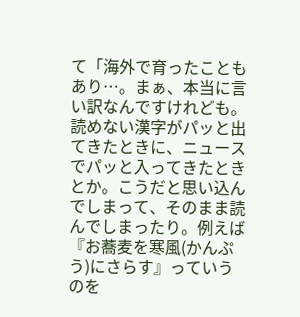て「海外で育ったこともあり…。まぁ、本当に言い訳なんですけれども。読めない漢字がパッと出てきたときに、ニュースでパッと入ってきたときとか。こうだと思い込んでしまって、そのまま読んでしまったり。例えば『お蕎麦を寒風(かんぷう)にさらす』っていうのを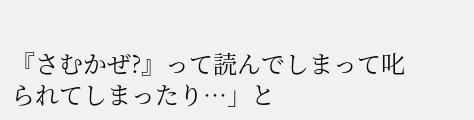『さむかぜ?』って読んでしまって叱られてしまったり…」と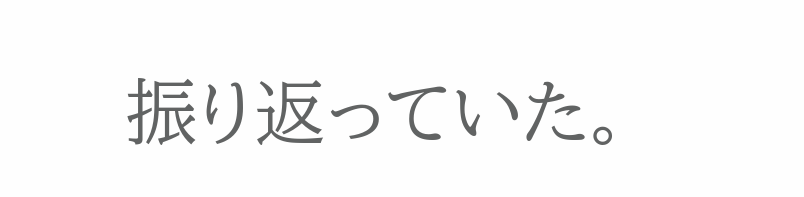振り返っていた。